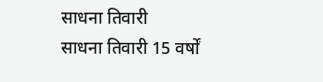साधना तिवारी
साधना तिवारी 15 वर्षों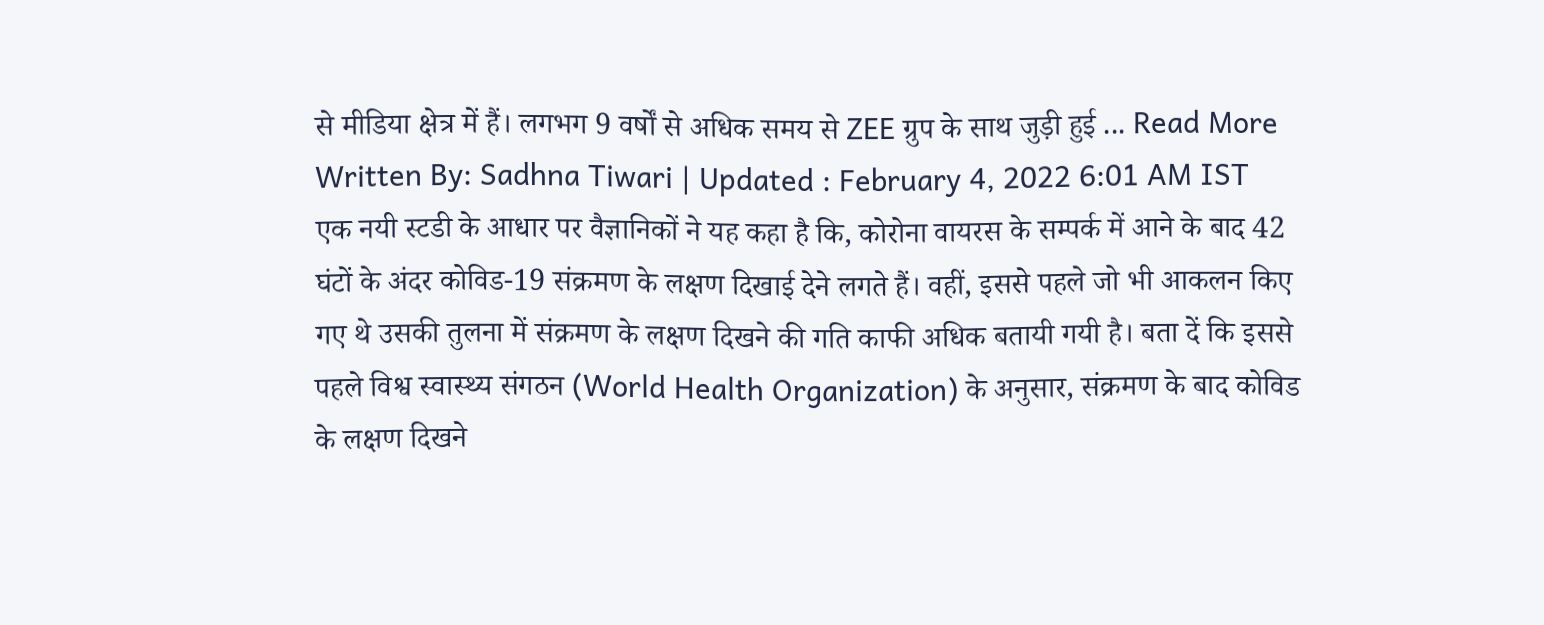से मीडिया क्षेत्र में हैं। लगभग 9 वर्षों से अधिक समय से ZEE ग्रुप के साथ जुड़ी हुई ... Read More
Written By: Sadhna Tiwari | Updated : February 4, 2022 6:01 AM IST
एक नयी स्टडी के आधार पर वैज्ञानिकों ने यह कहा है कि, कोरोना वायरस के सम्पर्क में आने के बाद 42 घंटों के अंदर कोविड-19 संक्रमण के लक्षण दिखाई देने लगते हैं। वहीं, इससे पहले जो भी आकलन किए गए थे उसकी तुलना में संक्रमण के लक्षण दिखने की गति काफी अधिक बतायी गयी है। बता दें कि इससे पहले विश्व स्वास्थ्य संगठन (World Health Organization) के अनुसार, संक्रमण के बाद कोविड के लक्षण दिखने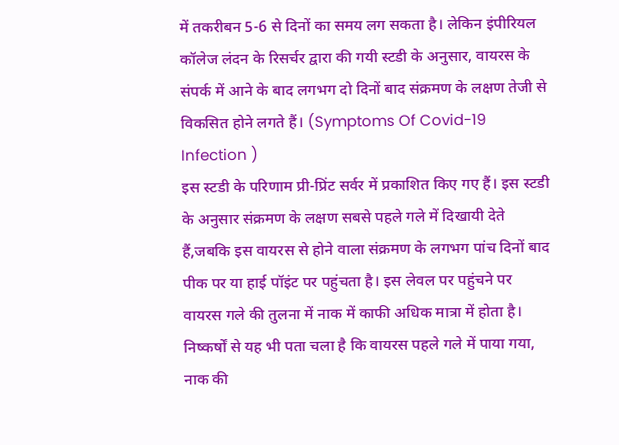में तकरीबन 5-6 से दिनों का समय लग सकता है। लेकिन इंपीरियल कॉलेज लंदन के रिसर्चर द्वारा की गयी स्टडी के अनुसार, वायरस के संपर्क में आने के बाद लगभग दो दिनों बाद संक्रमण के लक्षण तेजी से विकसित होने लगते हैं। (Symptoms Of Covid-19 Infection )
इस स्टडी के परिणाम प्री-प्रिंट सर्वर में प्रकाशित किए गए हैं। इस स्टडी के अनुसार संक्रमण के लक्षण सबसे पहले गले में दिखायी देते हैं,जबकि इस वायरस से होने वाला संक्रमण के लगभग पांच दिनों बाद पीक पर या हाई पॉइंट पर पहुंचता है। इस लेवल पर पहुंचने पर वायरस गले की तुलना में नाक में काफी अधिक मात्रा में होता है। निष्कर्षों से यह भी पता चला है कि वायरस पहले गले में पाया गया, नाक की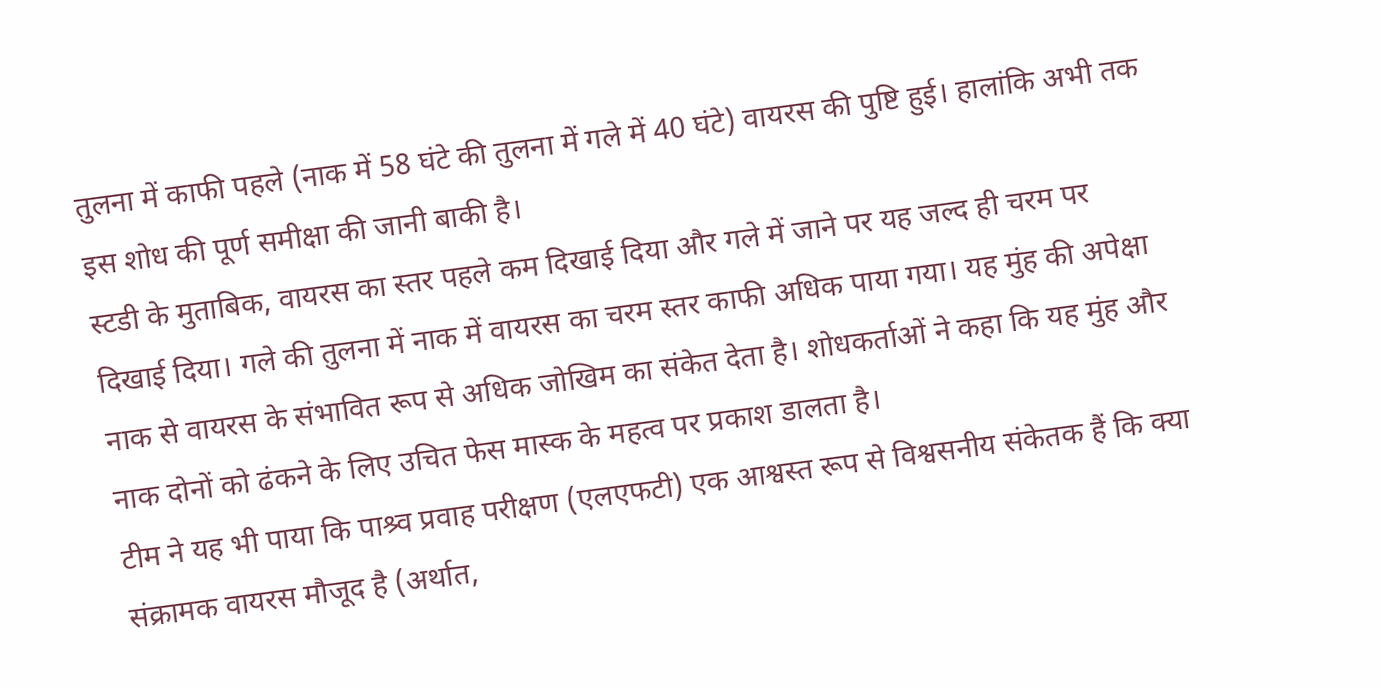तुलना में काफी पहले (नाक में 58 घंटे की तुलना में गले में 40 घंटे) वायरस की पुष्टि हुई। हालांकि अभी तक इस शोध की पूर्ण समीक्षा की जानी बाकी है।
स्टडी के मुताबिक, वायरस का स्तर पहले कम दिखाई दिया और गले में जाने पर यह जल्द ही चरम पर दिखाई दिया। गले की तुलना में नाक में वायरस का चरम स्तर काफी अधिक पाया गया। यह मुंह की अपेक्षा नाक से वायरस के संभावित रूप से अधिक जोखिम का संकेत देता है। शोधकर्ताओं ने कहा कि यह मुंह और नाक दोनों को ढंकने के लिए उचित फेस मास्क के महत्व पर प्रकाश डालता है।
टीम ने यह भी पाया कि पाश्र्व प्रवाह परीक्षण (एलएफटी) एक आश्वस्त रूप से विश्वसनीय संकेतक हैं कि क्या संक्रामक वायरस मौजूद है (अर्थात,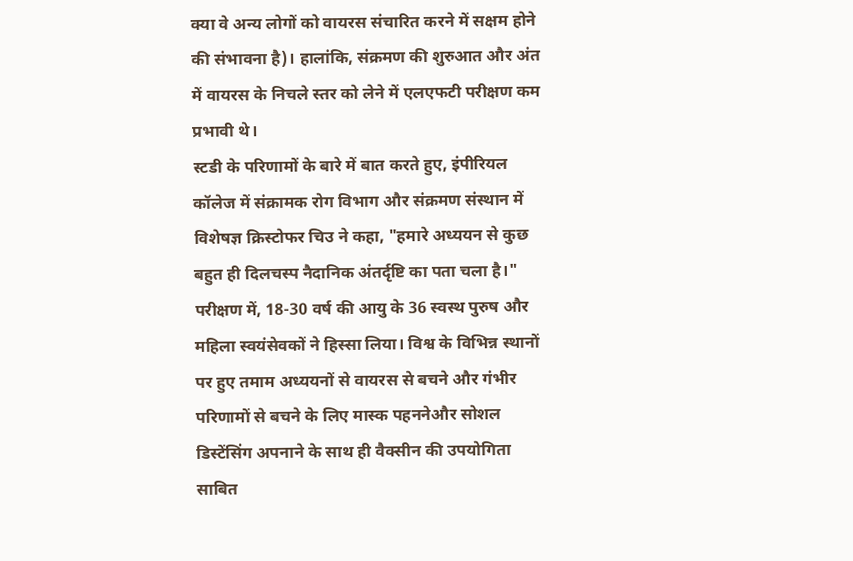क्या वे अन्य लोगों को वायरस संचारित करने में सक्षम होने की संभावना है)। हालांकि, संक्रमण की शुरुआत और अंत में वायरस के निचले स्तर को लेने में एलएफटी परीक्षण कम प्रभावी थे।
स्टडी के परिणामों के बारे में बात करते हुए, इंपीरियल कॉलेज में संक्रामक रोग विभाग और संक्रमण संस्थान में विशेषज्ञ क्रिस्टोफर चिउ ने कहा, "हमारे अध्ययन से कुछ बहुत ही दिलचस्प नैदानिक अंतर्दृष्टि का पता चला है।" परीक्षण में, 18-30 वर्ष की आयु के 36 स्वस्थ पुरुष और महिला स्वयंसेवकों ने हिस्सा लिया। विश्व के विभिन्न स्थानों पर हुए तमाम अध्ययनों से वायरस से बचने और गंभीर परिणामों से बचने के लिए मास्क पहननेऔर सोशल डिस्टेंसिंग अपनाने के साथ ही वैक्सीन की उपयोगिता साबित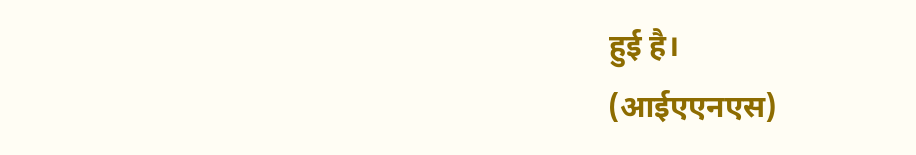हुई है।
(आईएएनएस)